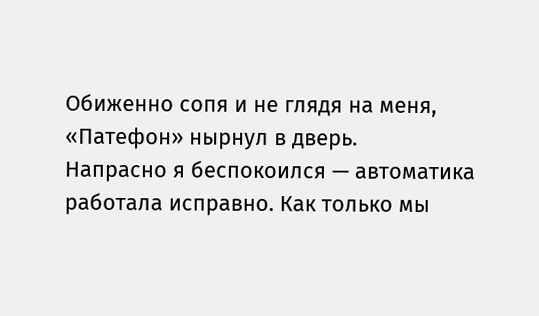Обиженно сопя и не глядя на меня, «Патефон» нырнул в дверь.
Напрасно я беспокоился — автоматика работала исправно. Как только мы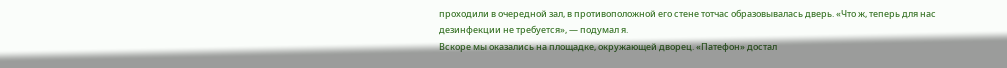проходили в очередной зал, в противоположной его стене тотчас образовывалась дверь. «Что ж, теперь для нас дезинфекции не требуется», — подумал я.
Вскоре мы оказались на площадке, окружающей дворец. «Патефон» достал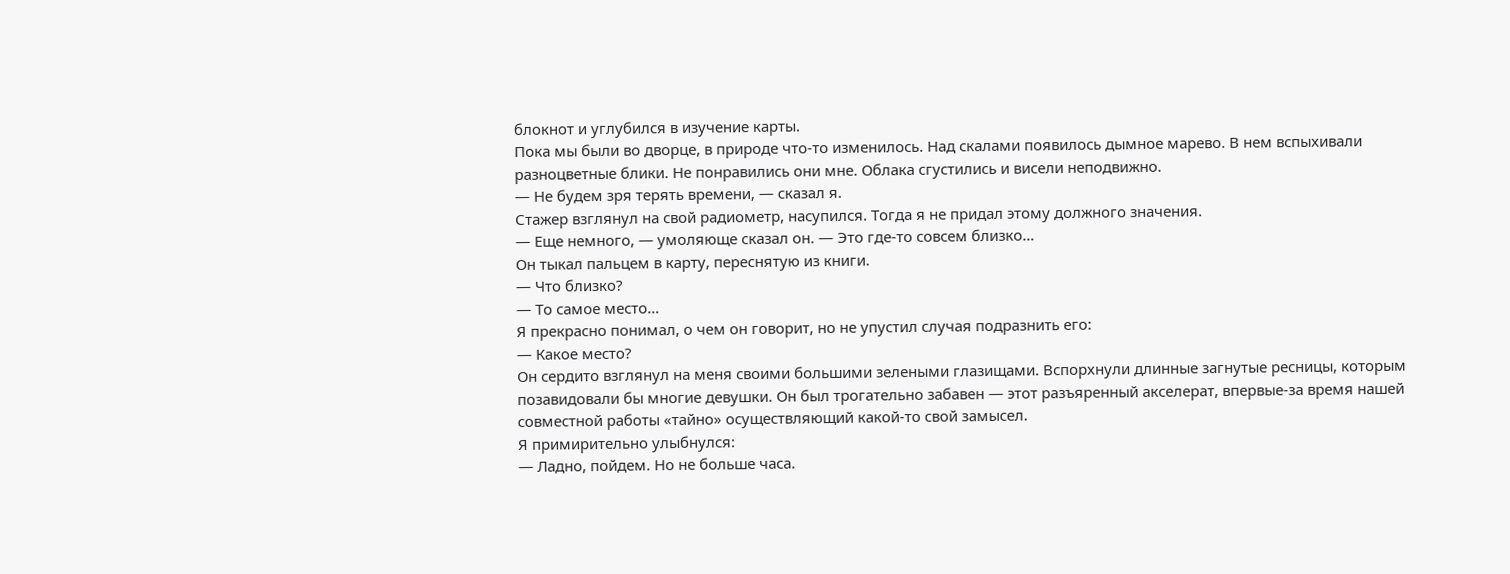блокнот и углубился в изучение карты.
Пока мы были во дворце, в природе что-то изменилось. Над скалами появилось дымное марево. В нем вспыхивали разноцветные блики. Не понравились они мне. Облака сгустились и висели неподвижно.
— Не будем зря терять времени, — сказал я.
Стажер взглянул на свой радиометр, насупился. Тогда я не придал этому должного значения.
— Еще немного, — умоляюще сказал он. — Это где-то совсем близко…
Он тыкал пальцем в карту, переснятую из книги.
— Что близко?
— То самое место…
Я прекрасно понимал, о чем он говорит, но не упустил случая подразнить его:
— Какое место?
Он сердито взглянул на меня своими большими зелеными глазищами. Вспорхнули длинные загнутые ресницы, которым позавидовали бы многие девушки. Он был трогательно забавен — этот разъяренный акселерат, впервые-за время нашей совместной работы «тайно» осуществляющий какой-то свой замысел.
Я примирительно улыбнулся:
— Ладно, пойдем. Но не больше часа.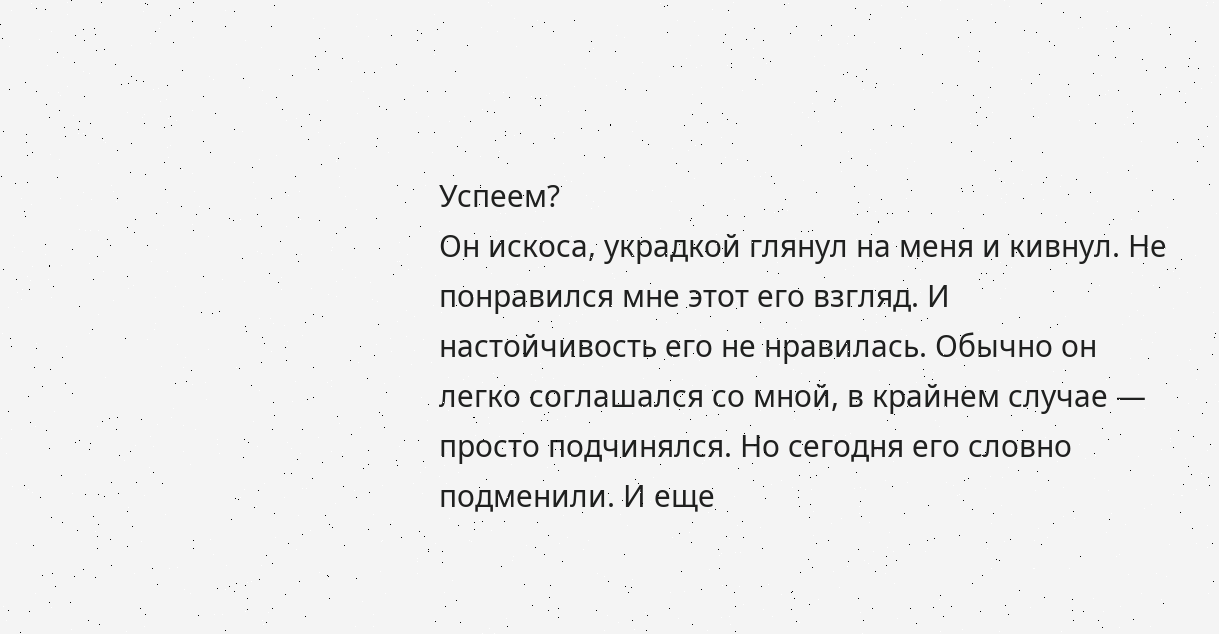Успеем?
Он искоса, украдкой глянул на меня и кивнул. Не понравился мне этот его взгляд. И настойчивость его не нравилась. Обычно он легко соглашался со мной, в крайнем случае — просто подчинялся. Но сегодня его словно подменили. И еще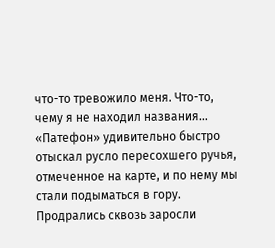что-то тревожило меня. Что-то, чему я не находил названия…
«Патефон» удивительно быстро отыскал русло пересохшего ручья, отмеченное на карте, и по нему мы стали подыматься в гору. Продрались сквозь заросли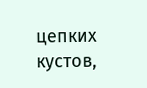цепких кустов,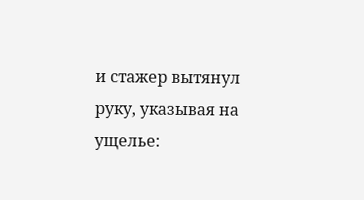и стажер вытянул руку, указывая на ущелье: